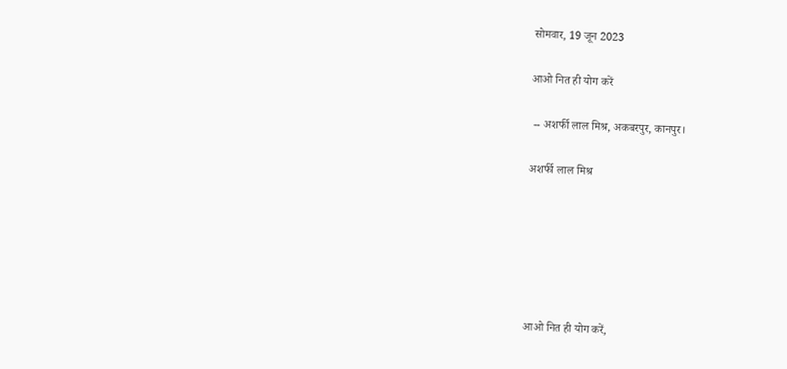सोमवार, 19 जून 2023

आओ नित ही योग करें

 -- अशर्फी लाल मिश्र, अकबरपुर, कानपुर।

अशर्फी लाल मिश्र






आओ नित ही योग करें,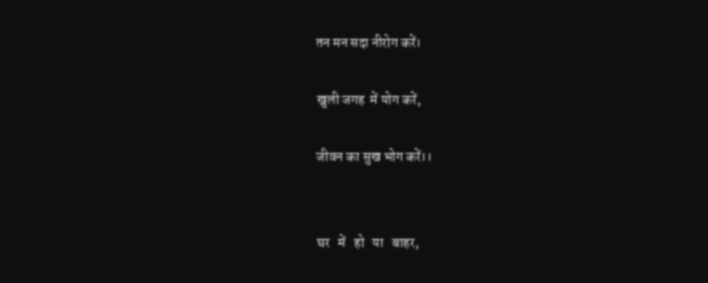तन मन सदा नीरोग करें।

खुली जगह  में योग करें,

जीवन का सुख भोग करें।।


घर   में   हो   या   बाहर,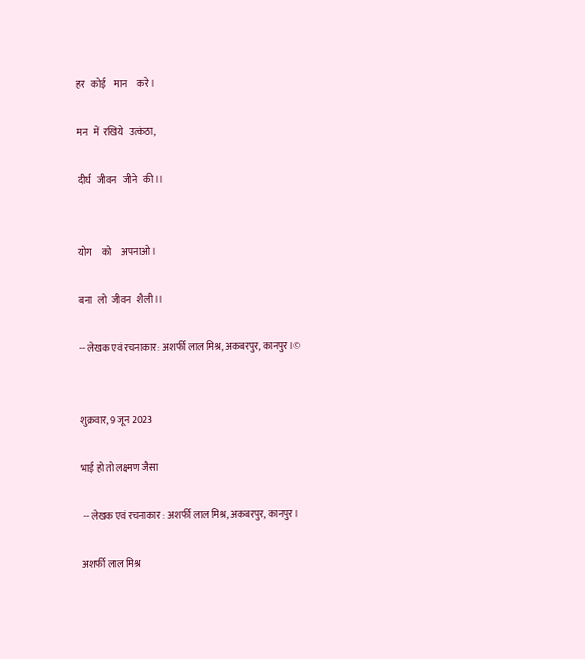हर   कोई    मान     करे।

मन   में  रखिये   उत्कंठा,

दीर्घ   जीवन   जीने   की।।


योग     को     अपनाओ।

बना   लो  जीवन   शैली।।

-- लेखक एवं रचनाकार: अशर्फी लाल मिश्र, अकबरपुर, कानपुर।©


शुक्रवार, 9 जून 2023

भाई हो तो लक्ष्मण जैसा

 -- लेखक एवं रचनाकार : अशर्फी लाल मिश्र, अकबरपुर, कानपुर।

अशर्फी लाल मिश्र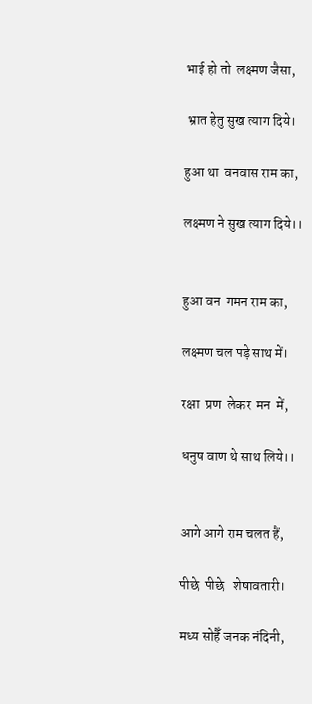भाई हो तो  लक्ष्मण जैसा,

 भ्रात हेतु सुख त्याग दिये।

हुआ था  वनवास राम का,

लक्ष्मण ने सुख त्याग दिये।।


हुआ वन  गमन राम का,

लक्ष्मण चल पड़े साथ में।

रक्षा  प्रण  लेकर  मन  में,

धनुष वाण थे साथ लिये।।


आगे आगे राम चलत हैं,

पीछे  पीछे   शेषावतारी।

मध्य सोहैँ जनक नंदिनी,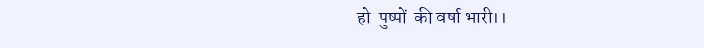हो  पुष्पों  की वर्षा भारी।।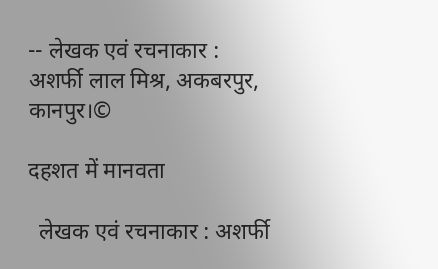-- लेखक एवं रचनाकार : अशर्फी लाल मिश्र, अकबरपुर, कानपुर।©

दहशत में मानवता

  लेखक एवं रचनाकार : अशर्फी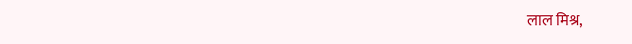लाल मिश्र,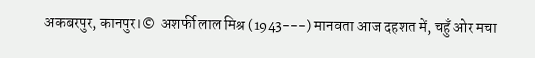अकबरपुर, कानपुर।©  अशर्फी लाल मिश्र (1943---) मानवता आज दहशत में, चहुँ ओर मचा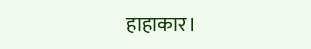हाहाकार।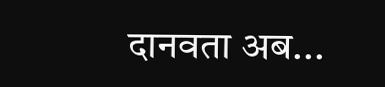दानवता अब...